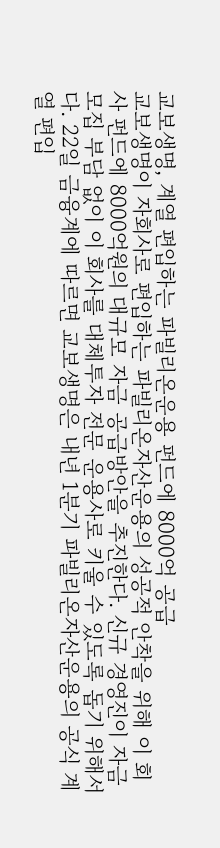교보생명, 계열 편입하는 파빌리온운용 펀드에 8000억 공급
교보생명이 자회사로 편입하는 파빌리온자산운용의 성공적 안착을 위해 이 회사 펀드에 8000억원의 대규모 자금 공급방안을 추진한다. 신규 경영진이 자금 모집 부담 없이 이 회사를 대체투자 전문 운용사로 키울 수 있도록 돕기 위해서다. 22일 금융계에 따르면 교보생명은 내년 1분기 파빌리온자산운용의 공식 계열 편입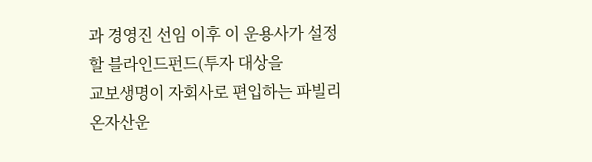과 경영진 선임 이후 이 운용사가 설정할 블라인드펀드(투자 대상을
교보생명이 자회사로 편입하는 파빌리온자산운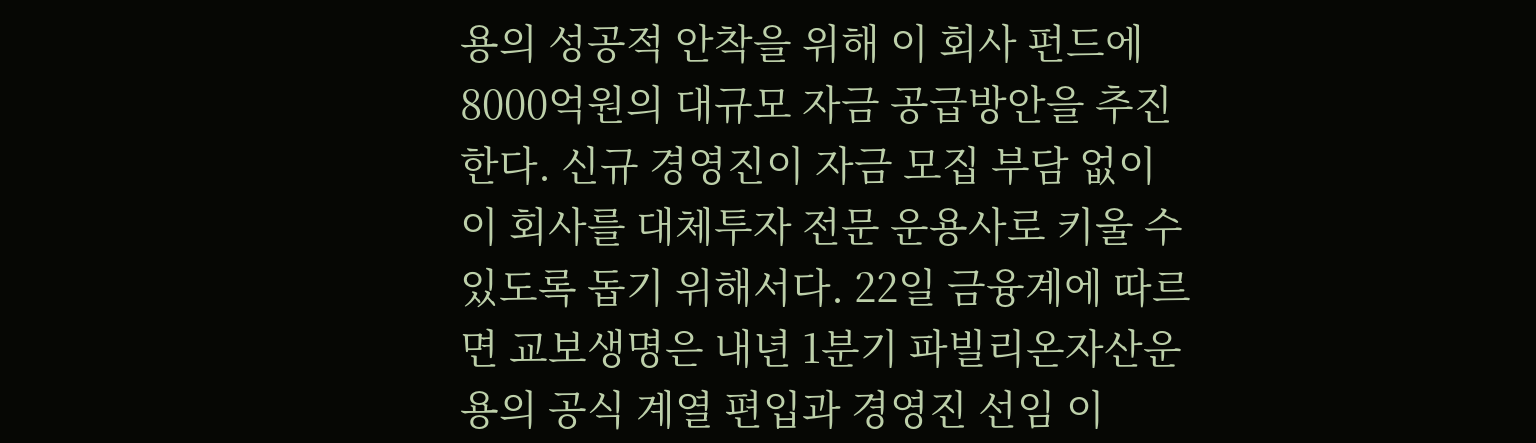용의 성공적 안착을 위해 이 회사 펀드에 8000억원의 대규모 자금 공급방안을 추진한다. 신규 경영진이 자금 모집 부담 없이 이 회사를 대체투자 전문 운용사로 키울 수 있도록 돕기 위해서다. 22일 금융계에 따르면 교보생명은 내년 1분기 파빌리온자산운용의 공식 계열 편입과 경영진 선임 이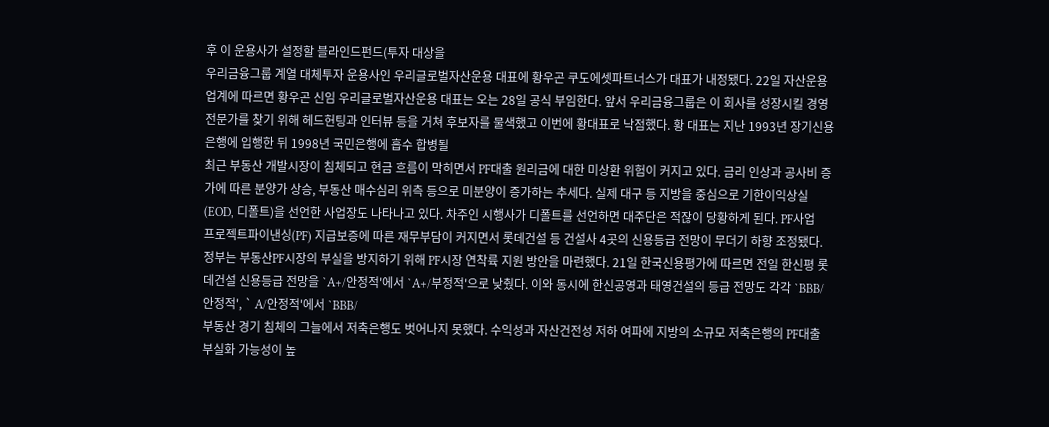후 이 운용사가 설정할 블라인드펀드(투자 대상을
우리금융그룹 계열 대체투자 운용사인 우리글로벌자산운용 대표에 황우곤 쿠도에셋파트너스가 대표가 내정됐다. 22일 자산운용업계에 따르면 황우곤 신임 우리글로벌자산운용 대표는 오는 28일 공식 부임한다. 앞서 우리금융그룹은 이 회사를 성장시킬 경영 전문가를 찾기 위해 헤드헌팅과 인터뷰 등을 거쳐 후보자를 물색했고 이번에 황대표로 낙점했다. 황 대표는 지난 1993년 장기신용은행에 입행한 뒤 1998년 국민은행에 흡수 합병될
최근 부동산 개발시장이 침체되고 현금 흐름이 막히면서 PF대출 원리금에 대한 미상환 위험이 커지고 있다. 금리 인상과 공사비 증가에 따른 분양가 상승, 부동산 매수심리 위측 등으로 미분양이 증가하는 추세다. 실제 대구 등 지방을 중심으로 기한이익상실(EOD, 디폴트)을 선언한 사업장도 나타나고 있다. 차주인 시행사가 디폴트를 선언하면 대주단은 적잖이 당황하게 된다. PF사업
프로젝트파이낸싱(PF) 지급보증에 따른 재무부담이 커지면서 롯데건설 등 건설사 4곳의 신용등급 전망이 무더기 하향 조정됐다. 정부는 부동산PF시장의 부실을 방지하기 위해 PF시장 연착륙 지원 방안을 마련했다. 21일 한국신용평가에 따르면 전일 한신평 롯데건설 신용등급 전망을 `A+/안정적'에서 `A+/부정적'으로 낮췄다. 이와 동시에 한신공영과 태영건설의 등급 전망도 각각 `BBB/안정적', ` A/안정적'에서 `BBB/
부동산 경기 침체의 그늘에서 저축은행도 벗어나지 못했다. 수익성과 자산건전성 저하 여파에 지방의 소규모 저축은행의 PF대출 부실화 가능성이 높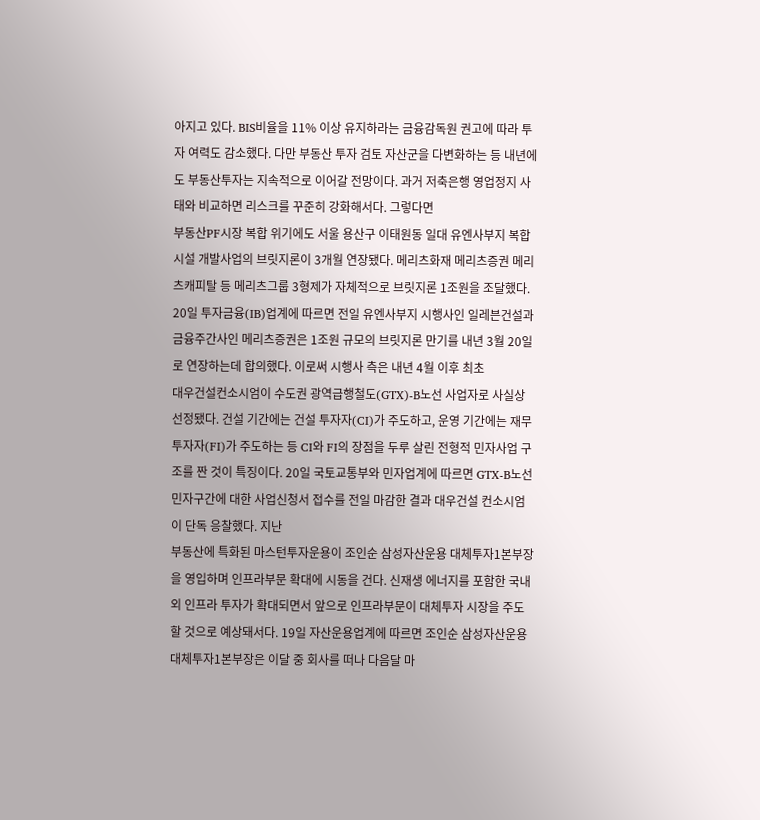아지고 있다. BIS비율을 11% 이상 유지하라는 금융감독원 권고에 따라 투자 여력도 감소했다. 다만 부동산 투자 검토 자산군을 다변화하는 등 내년에도 부동산투자는 지속적으로 이어갈 전망이다. 과거 저축은행 영업정지 사태와 비교하면 리스크를 꾸준히 강화해서다. 그렇다면
부동산PF시장 복합 위기에도 서울 용산구 이태원동 일대 유엔사부지 복합시설 개발사업의 브릿지론이 3개월 연장됐다. 메리츠화재 메리츠증권 메리츠캐피탈 등 메리츠그룹 3형제가 자체적으로 브릿지론 1조원을 조달했다. 20일 투자금융(IB)업계에 따르면 전일 유엔사부지 시행사인 일레븐건설과 금융주간사인 메리츠증권은 1조원 규모의 브릿지론 만기를 내년 3월 20일로 연장하는데 합의했다. 이로써 시행사 측은 내년 4월 이후 최초
대우건설컨소시엄이 수도권 광역급행철도(GTX)-B노선 사업자로 사실상 선정됐다. 건설 기간에는 건설 투자자(CI)가 주도하고, 운영 기간에는 재무투자자(FI)가 주도하는 등 CI와 FI의 장점을 두루 살린 전형적 민자사업 구조를 짠 것이 특징이다. 20일 국토교통부와 민자업계에 따르면 GTX-B노선 민자구간에 대한 사업신청서 접수를 전일 마감한 결과 대우건설 컨소시엄이 단독 응찰했다. 지난
부동산에 특화된 마스턴투자운용이 조인순 삼성자산운용 대체투자1본부장을 영입하며 인프라부문 확대에 시동을 건다. 신재생 에너지를 포함한 국내외 인프라 투자가 확대되면서 앞으로 인프라부문이 대체투자 시장을 주도할 것으로 예상돼서다. 19일 자산운용업계에 따르면 조인순 삼성자산운용 대체투자1본부장은 이달 중 회사를 떠나 다음달 마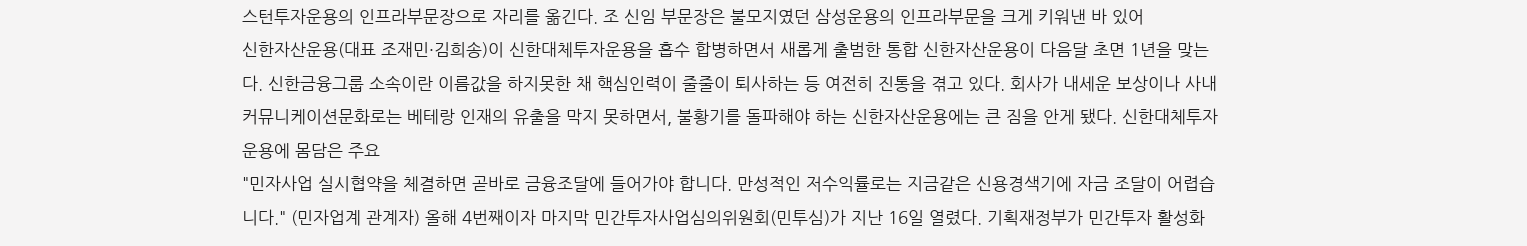스턴투자운용의 인프라부문장으로 자리를 옮긴다. 조 신임 부문장은 불모지였던 삼성운용의 인프라부문을 크게 키워낸 바 있어
신한자산운용(대표 조재민·김희송)이 신한대체투자운용을 흡수 합병하면서 새롭게 출범한 통합 신한자산운용이 다음달 초면 1년을 맞는다. 신한금융그룹 소속이란 이름값을 하지못한 채 핵심인력이 줄줄이 퇴사하는 등 여전히 진통을 겪고 있다. 회사가 내세운 보상이나 사내 커뮤니케이션문화로는 베테랑 인재의 유출을 막지 못하면서, 불황기를 돌파해야 하는 신한자산운용에는 큰 짐을 안게 됐다. 신한대체투자운용에 몸담은 주요
"민자사업 실시협약을 체결하면 곧바로 금융조달에 들어가야 합니다. 만성적인 저수익률로는 지금같은 신용경색기에 자금 조달이 어렵습니다." (민자업계 관계자) 올해 4번째이자 마지막 민간투자사업심의위원회(민투심)가 지난 16일 열렸다. 기획재정부가 민간투자 활성화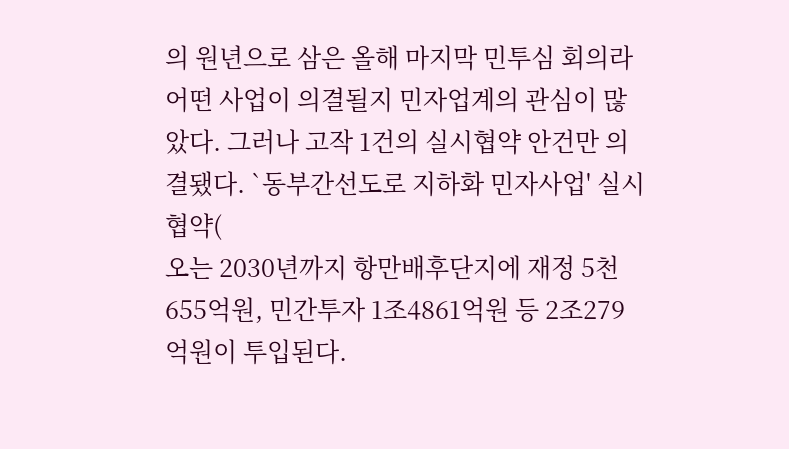의 원년으로 삼은 올해 마지막 민투심 회의라 어떤 사업이 의결될지 민자업계의 관심이 많았다. 그러나 고작 1건의 실시협약 안건만 의결됐다. `동부간선도로 지하화 민자사업' 실시협약(
오는 2030년까지 항만배후단지에 재정 5천655억원, 민간투자 1조4861억원 등 2조279억원이 투입된다.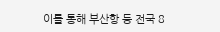이를 통해 부산항 등 전국 8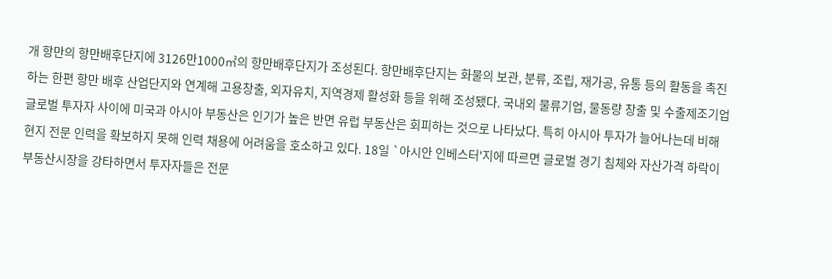개 항만의 항만배후단지에 3126만1000㎡의 항만배후단지가 조성된다. 항만배후단지는 화물의 보관, 분류, 조립, 재가공, 유통 등의 활동을 촉진하는 한편 항만 배후 산업단지와 연계해 고용창출, 외자유치, 지역경제 활성화 등을 위해 조성됐다. 국내외 물류기업, 물동량 창출 및 수출제조기업
글로벌 투자자 사이에 미국과 아시아 부동산은 인기가 높은 반면 유럽 부동산은 회피하는 것으로 나타났다. 특히 아시아 투자가 늘어나는데 비해 현지 전문 인력을 확보하지 못해 인력 채용에 어려움을 호소하고 있다. 18일 `아시안 인베스터'지에 따르면 글로벌 경기 침체와 자산가격 하락이 부동산시장을 강타하면서 투자자들은 전문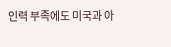인력 부족에도 미국과 아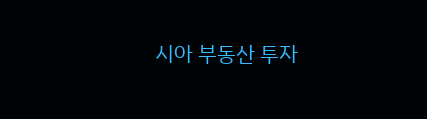시아 부동산 투자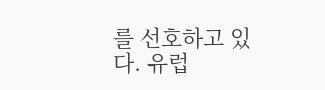를 선호하고 있다. 유럽